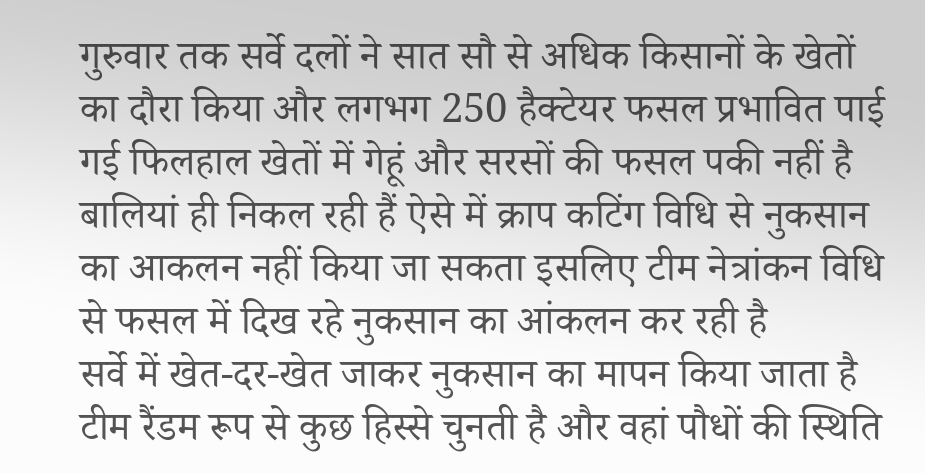गुरुवार तक सर्वे दलों ने सात सौ से अधिक किसानों के खेतों का दौरा किया और लगभग 250 हैक्टेयर फसल प्रभावित पाई गई फिलहाल खेतों में गेहूं और सरसों की फसल पकी नहीं है बालियां ही निकल रही हैं ऐसे में क्राप कटिंग विधि से नुकसान का आकलन नहीं किया जा सकता इसलिए टीम नेत्रांकन विधि से फसल में दिख रहे नुकसान का आंकलन कर रही है
सर्वे में खेत-दर-खेत जाकर नुकसान का मापन किया जाता है टीम रैंडम रूप से कुछ हिस्से चुनती है और वहां पौधों की स्थिति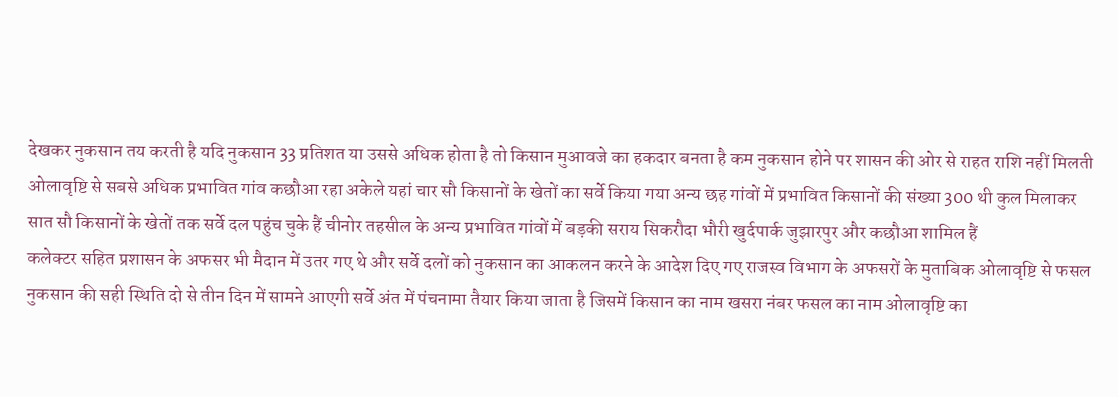देखकर नुकसान तय करती है यदि नुकसान 33 प्रतिशत या उससे अधिक होता है तो किसान मुआवजे का हकदार बनता है कम नुकसान होने पर शासन की ओर से राहत राशि नहीं मिलती
ओलावृष्टि से सबसे अधिक प्रभावित गांव कछौआ रहा अकेले यहां चार सौ किसानों के खेतों का सर्वे किया गया अन्य छह गांवों में प्रभावित किसानों की संख्या 300 थी कुल मिलाकर सात सौ किसानों के खेतों तक सर्वे दल पहुंच चुके हैं चीनोर तहसील के अन्य प्रभावित गांवों में बड़की सराय सिकरौदा भौरी खुर्दपार्क जुझारपुर और कछौआ शामिल हैं
कलेक्टर सहित प्रशासन के अफसर भी मैदान में उतर गए थे और सर्वे दलों को नुकसान का आकलन करने के आदेश दिए गए राजस्व विभाग के अफसरों के मुताबिक ओलावृष्टि से फसल नुकसान की सही स्थिति दो से तीन दिन में सामने आएगी सर्वे अंत में पंचनामा तैयार किया जाता है जिसमें किसान का नाम खसरा नंबर फसल का नाम ओलावृष्टि का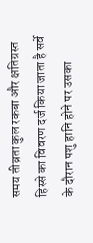समय तीव्रता कुल रकबा और क्षतिग्रस्त हिस्से का विवरण दर्ज किया जाता है सर्वे के दौरान पशु हानि होने पर उसका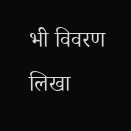भी विवरण लिखा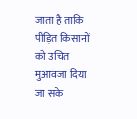जाता है ताकि पीड़ित किसानों को उचित मुआवजा दिया जा सके